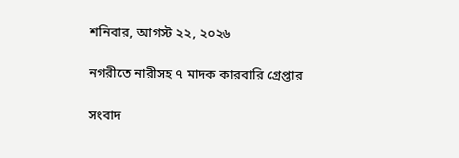শনিবার, আগস্ট ২২, ২০২৬

নগরীতে নারীসহ ৭ মাদক কারবারি গ্রেপ্তার

সংবাদ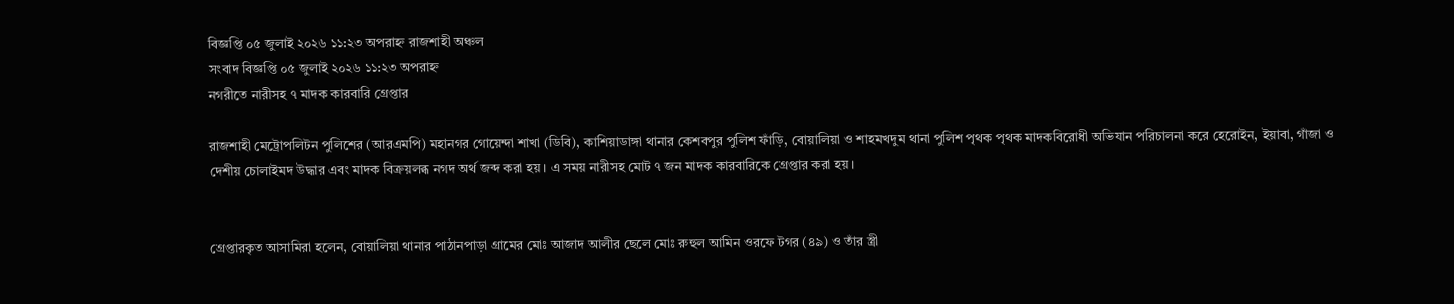বিজ্ঞপ্তি ০৫ জুলাই ২০২৬ ১১:২৩ অপরাহ্ন রাজশাহী অঞ্চল
সংবাদ বিজ্ঞপ্তি ০৫ জুলাই ২০২৬ ১১:২৩ অপরাহ্ন
নগরীতে নারীসহ ৭ মাদক কারবারি গ্রেপ্তার

রাজশাহী মেট্রোপলিটন পুলিশের (আরএমপি) মহানগর গোয়েন্দা শাখা (ডিবি), কাশিয়াডাঙ্গা থানার কেশবপুর পুলিশ ফাঁড়ি, বোয়ালিয়া ও শাহমখদুম থানা পুলিশ পৃথক পৃথক মাদকবিরোধী অভিযান পরিচালনা করে হেরোইন, ইয়াবা, গাঁজা ও দেশীয় চোলাইমদ উদ্ধার এবং মাদক বিক্রয়লব্ধ নগদ অর্থ জব্দ করা হয়। এ সময় নারীসহ মোট ৭ জন মাদক কারবারিকে গ্রেপ্তার করা হয়।


গ্রেপ্তারকৃত আসামিরা হলেন, বোয়ালিয়া থানার পাঠানপাড়া গ্রামের মোঃ আজাদ আলীর ছেলে মোঃ রুহুল আমিন ওরফে টগর (৪৯) ও তাঁর স্ত্রী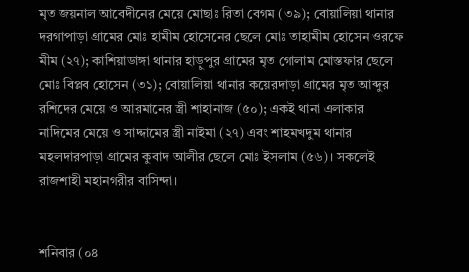মৃত জয়নাল আবেদীনের মেয়ে মোছাঃ রিতা বেগম (৩৯); বোয়ালিয়া থানার দরগাপাড়া গ্রামের মোঃ হামীম হোসেনের ছেলে মোঃ তাহামীম হোসেন ওরফে মীম (২৭); কাশিয়াডাঙ্গা থানার হাড়ুপুর গ্রামের মৃত গোলাম মোস্তফার ছেলে মোঃ বিপ্লব হোসেন (৩১); বোয়ালিয়া থানার কয়েরদাড়া গ্রামের মৃত আব্দুর রশিদের মেয়ে ও আরমানের স্ত্রী শাহানাজ (৫০); একই থানা এলাকার নাদিমের মেয়ে ও সাদ্দামের স্ত্রী নাইমা (২৭) এবং শাহমখদুম থানার মহলদারপাড়া গ্রামের কুবাদ আলীর ছেলে মোঃ ইসলাম (৫৬)। সকলেই রাজশাহী মহানগরীর বাসিন্দা।


শনিবার (০৪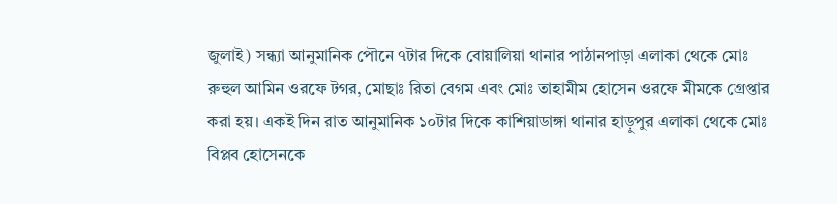জুলাই) সন্ধ্যা আনুমানিক পৌনে ৭টার দিকে বোয়ালিয়া থানার পাঠানপাড়া এলাকা থেকে মোঃ রুহুল আমিন ওরফে টগর, মোছাঃ রিতা বেগম এবং মোঃ তাহামীম হোসেন ওরফে মীমকে গ্রেপ্তার করা হয়। একই দিন রাত আনুমানিক ১০টার দিকে কাশিয়াডাঙ্গা থানার হাড়ুপুর এলাকা থেকে মোঃ বিপ্লব হোসেনকে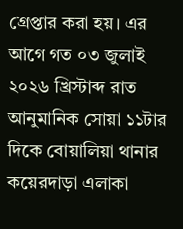গ্রেপ্তার করা হয়। এর আগে গত ০৩ জুলাই ২০২৬ খ্রিস্টাব্দ রাত আনুমানিক সোয়া ১১টার দিকে বোয়ালিয়া থানার কয়েরদাড়া এলাকা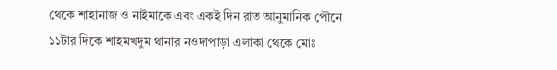থেকে শাহানাজ ও নাইমাকে এবং একই দিন রাত আনুমানিক পৌনে ১১টার দিকে শাহমখদুম থানার নওদাপাড়া এলাকা থেকে মোঃ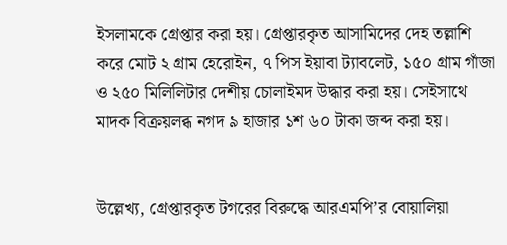ইসলামকে গ্রেপ্তার করা হয়। গ্রেপ্তারকৃত আসামিদের দেহ তল্লাশি করে মোট ২ গ্রাম হেরোইন, ৭ পিস ইয়াবা ট্যাবলেট, ১৫০ গ্রাম গাঁজা ও ২৫০ মিলিলিটার দেশীয় চোলাইমদ উদ্ধার করা হয়। সেইসাথে মাদক বিক্রয়লব্ধ নগদ ৯ হাজার ১শ ৬০ টাকা জব্দ করা হয়।


উল্লেখ্য, গ্রেপ্তারকৃত টগরের বিরুদ্ধে আরএমপি’র বোয়ালিয়া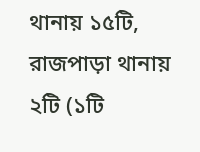থানায় ১৫টি, রাজপাড়া থানায় ২টি (১টি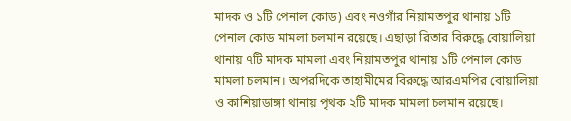মাদক ও ১টি পেনাল কোড) এবং নওগাঁর নিয়ামতপুর থানায় ১টি পেনাল কোড মামলা চলমান রয়েছে। এছাড়া রিতার বিরুদ্ধে বোয়ালিয়া থানায় ৭টি মাদক মামলা এবং নিয়ামতপুর থানায় ১টি পেনাল কোড মামলা চলমান। অপরদিকে তাহামীমের বিরুদ্ধে আরএমপির বোয়ালিয়া ও কাশিয়াডাঙ্গা থানায় পৃথক ২টি মাদক মামলা চলমান রয়েছে।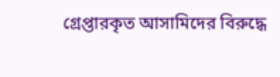গ্রেপ্তারকৃত আসামিদের বিরুদ্ধে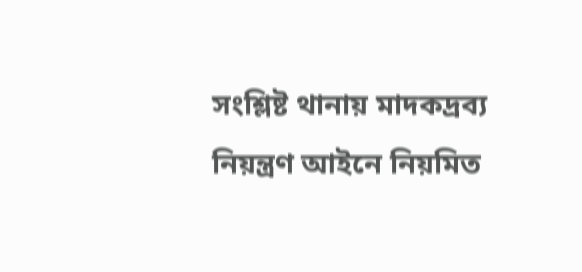সংশ্লিষ্ট থানায় মাদকদ্রব্য নিয়ন্ত্রণ আইনে নিয়মিত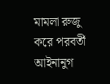মামলা রুজু করে পরবর্তী আইনানুগ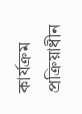কার্যক্রম প্রক্রিয়াধীন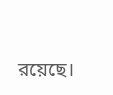রয়েছে।